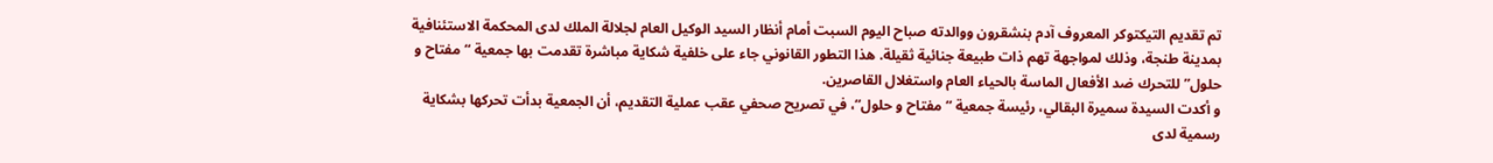تم تقديم التيكتوكر المعروف آدم بنشقرون ووالدته صباح اليوم السبت أمام أنظار السيد الوكيل العام لجلالة الملك لدى المحكمة الاستئنافية بمدينة طنجة، وذلك لمواجهة تهم ذات طبيعة جنائية ثقيلة. هذا التطور القانوني جاء على خلفية شكاية مباشرة تقدمت بها جمعية “مفتاح و حلول” للتحرك ضد الأفعال الماسة بالحياء العام واستغلال القاصرين.
و أكدت السيدة سميرة البقالي، رئيسة جمعية “مفتاح و حلول“، في تصريح صحفي عقب عملية التقديم، أن الجمعية بدأت تحركها بشكاية رسمية لدى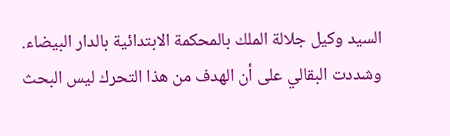السيد وكيل جلالة الملك بالمحكمة الابتدائية بالدار البيضاء.
وشددت البقالي على أن الهدف من هذا التحرك ليس البحث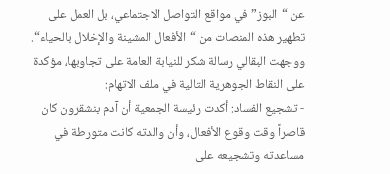عن “البوز” في مواقع التواصل الاجتماعي، بل العمل على تطهير هذه المنصات من “الأفعال المشينة والإخلال بالحياء“.
ووجهت البقالي رسالة شكر للنيابة العامة على تجاوبها، مؤكدة على النقاط الجوهرية التالية في ملف الاتهام:
- تشجيع الفساد: أكدت رئيسة الجمعية أن آدم بنشقرون كان قاصراً وقت وقوع الأفعال، وأن والدته كانت متورطة في مساعدته وتشجيعه على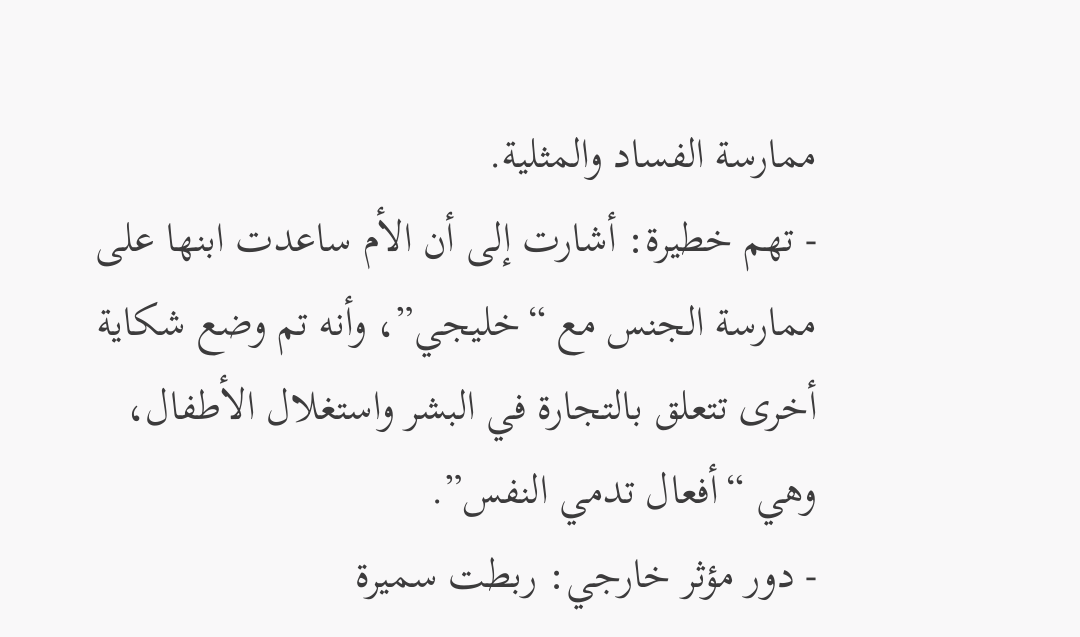ممارسة الفساد والمثلية.
- تهم خطيرة: أشارت إلى أن الأم ساعدت ابنها على ممارسة الجنس مع “خليجي”، وأنه تم وضع شكاية أخرى تتعلق بالتجارة في البشر واستغلال الأطفال، وهي “أفعال تدمي النفس”.
- دور مؤثر خارجي: ربطت سميرة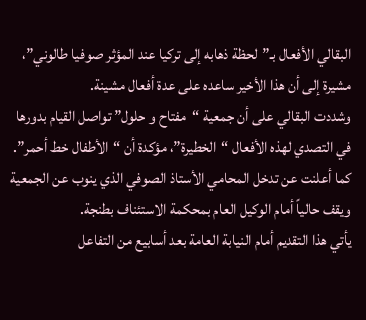البقالي الأفعال بـ”لحظة ذهابه إلى تركيا عند المؤثر صوفيا طالوني”، مشيرة إلى أن هذا الأخير ساعده على عدة أفعال مشينة.
وشددت البقالي على أن جمعية “مفتاح و حلول” تواصل القيام بدورها في التصدي لهذه الأفعال “الخطيرة”، مؤكدة أن “الأطفال خط أحمر”. كما أعلنت عن تدخل المحامي الأستاذ الصوفي الذي ينوب عن الجمعية ويقف حالياً أمام الوكيل العام بمحكمة الاستئناف بطنجة.
يأتي هذا التقديم أمام النيابة العامة بعد أسابيع من التفاعل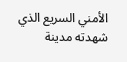الأمني السريع الذي شهدته مدينة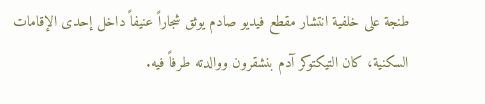طنجة على خلفية انتشار مقطع فيديو صادم يوثق شجاراً عنيفاً داخل إحدى الإقامات السكنية، كان التيكتوكر آدم بنشقرون ووالدته طرفاً فيه.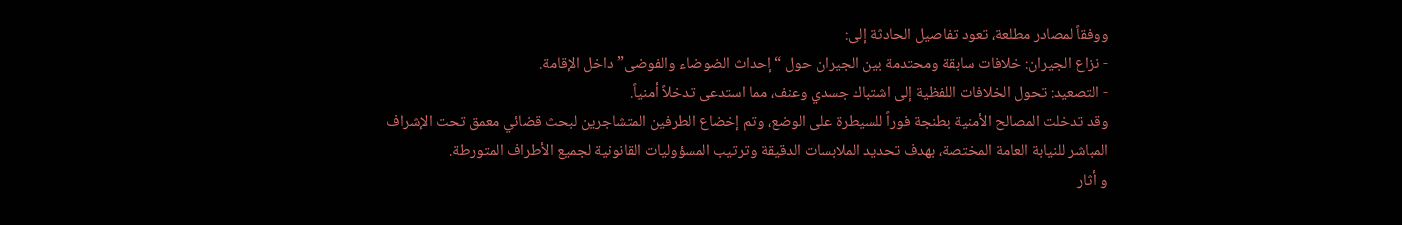ووفقاً لمصادر مطلعة، تعود تفاصيل الحادثة إلى:
- نزاع الجيران: خلافات سابقة ومحتدمة بين الجيران حول “إحداث الضوضاء والفوضى” داخل الإقامة.
- التصعيد: تحول الخلافات اللفظية إلى اشتباك جسدي وعنف، مما استدعى تدخلاً أمنياً.
وقد تدخلت المصالح الأمنية بطنجة فوراً للسيطرة على الوضع، وتم إخضاع الطرفين المتشاجرين لبحث قضائي معمق تحت الإشراف المباشر للنيابة العامة المختصة، بهدف تحديد الملابسات الدقيقة وترتيب المسؤوليات القانونية لجميع الأطراف المتورطة.
و أثار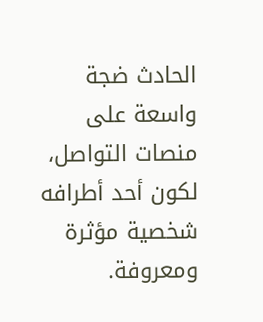الحادث ضجة واسعة على منصات التواصل، لكون أحد أطرافه شخصية مؤثرة ومعروفة.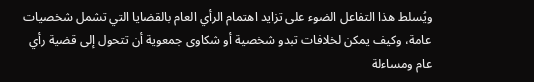ويُسلط هذا التفاعل الضوء على تزايد اهتمام الرأي العام بالقضايا التي تشمل شخصيات عامة، وكيف يمكن لخلافات تبدو شخصية أو شكاوى جمعوية أن تتحول إلى قضية رأي عام ومساءلة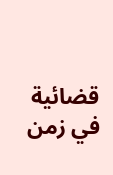قضائية في زمن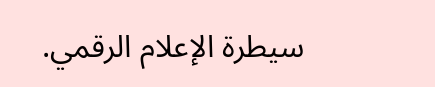سيطرة الإعلام الرقمي.